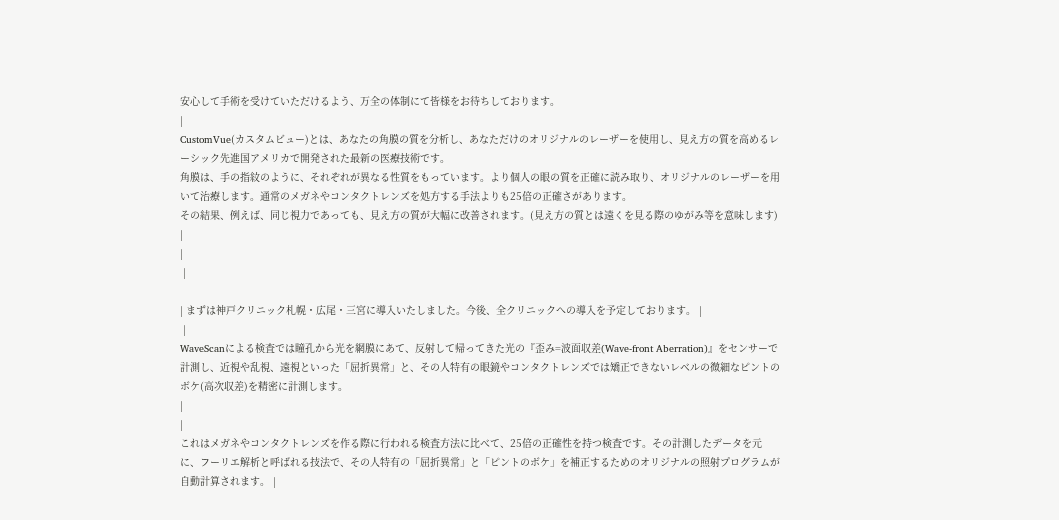安心して手術を受けていただけるよう、万全の体制にて皆様をお待ちしております。
|
CustomVue(カスタムビュー)とは、あなたの角膜の質を分析し、あなただけのオリジナルのレーザーを使用し、見え方の質を高めるレーシック先進国アメリカで開発された最新の医療技術です。
角膜は、手の指紋のように、それぞれが異なる性質をもっています。より個人の眼の質を正確に読み取り、オリジナルのレーザーを用いて治療します。通常のメガネやコンタクトレンズを処方する手法よりも25倍の正確さがあります。
その結果、例えば、同じ視力であっても、見え方の質が大幅に改善されます。(見え方の質とは遠くを見る際のゆがみ等を意味します)
|
|
 |

| まずは神戸クリニック札幌・広尾・三宮に導入いたしました。今後、全クリニックへの導入を予定しております。 |
 |
WaveScanによる検査では瞳孔から光を網膜にあて、反射して帰ってきた光の『歪み=波面収差(Wave-front Aberration)』をセンサーで計測し、近視や乱視、遠視といった「屈折異常」と、その人特有の眼鏡やコンタクトレンズでは矯正できないレベルの微細なピントのボケ(高次収差)を精密に計測します。
|
|
これはメガネやコンタクトレンズを作る際に行われる検査方法に比べて、25倍の正確性を持つ検査です。その計測したデータを元に、フーリエ解析と呼ばれる技法で、その人特有の「屈折異常」と「ピントのボケ」を補正するためのオリジナルの照射プログラムが自動計算されます。 |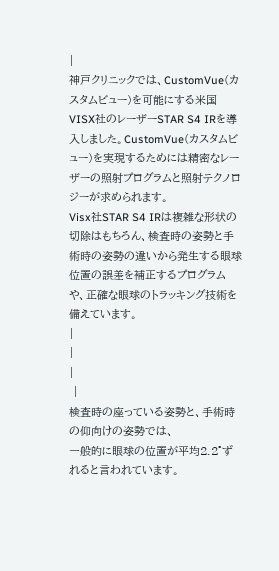|
神戸クリニックでは、CustomVue(カスタムビュー)を可能にする米国VISX社のレーザーSTAR S4 IRを導入しました。CustomVue(カスタムビュー)を実現するためには精密なレーザーの照射プログラムと照射テクノロジーが求められます。
Visx社STAR S4 IRは複雑な形状の切除はもちろん、検査時の姿勢と手術時の姿勢の違いから発生する眼球位置の誤差を補正するプログラムや、正確な眼球のトラッキング技術を備えています。
|
|
|
 |
検査時の座っている姿勢と、手術時の仰向けの姿勢では、
一般的に眼球の位置が平均2.2°ずれると言われています。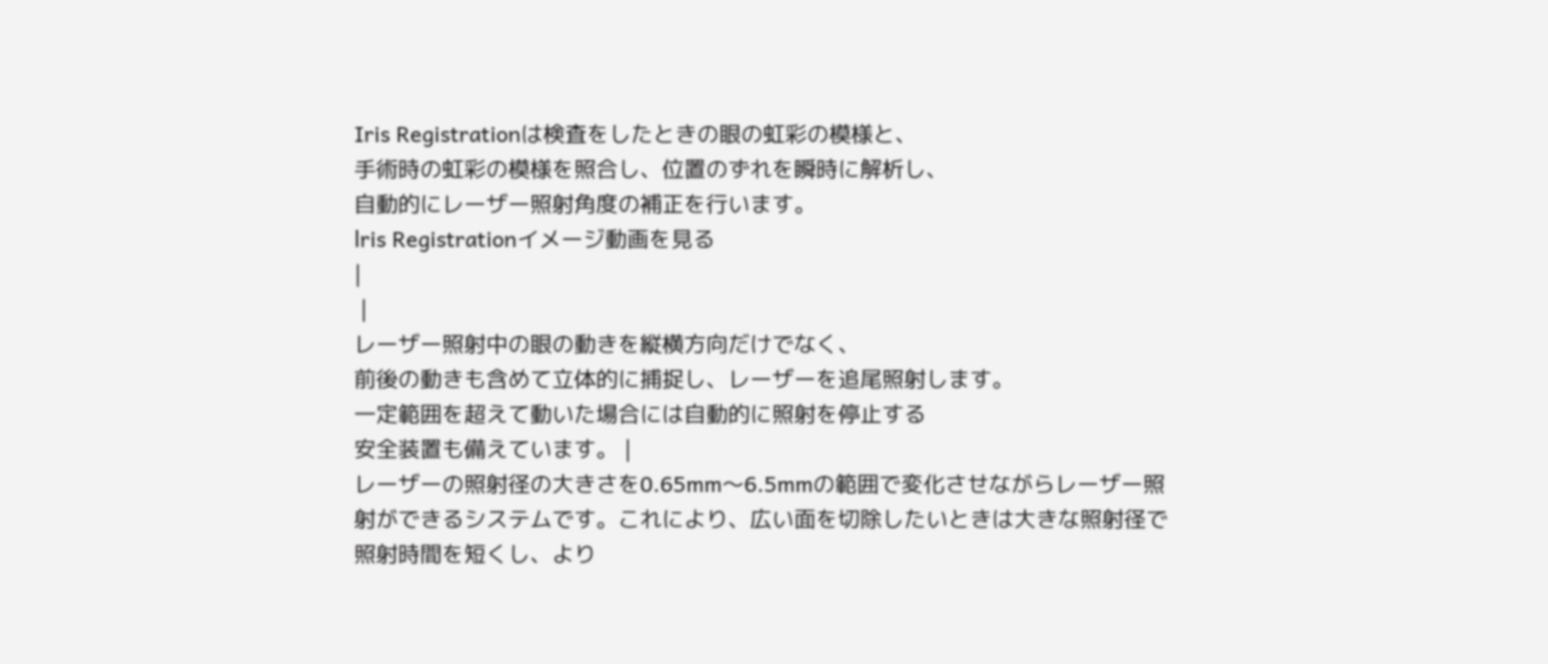Iris Registrationは検査をしたときの眼の虹彩の模様と、
手術時の虹彩の模様を照合し、位置のずれを瞬時に解析し、
自動的にレーザー照射角度の補正を行います。
lris Registrationイメージ動画を見る
|
 |
レーザー照射中の眼の動きを縦横方向だけでなく、
前後の動きも含めて立体的に捕捉し、レーザーを追尾照射します。
一定範囲を超えて動いた場合には自動的に照射を停止する
安全装置も備えています。 |
レーザーの照射径の大きさを0.65mm〜6.5mmの範囲で変化させながらレーザー照射ができるシステムです。これにより、広い面を切除したいときは大きな照射径で照射時間を短くし、より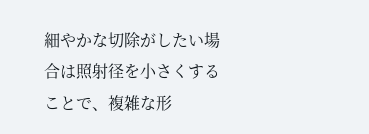細やかな切除がしたい場合は照射径を小さくすることで、複雑な形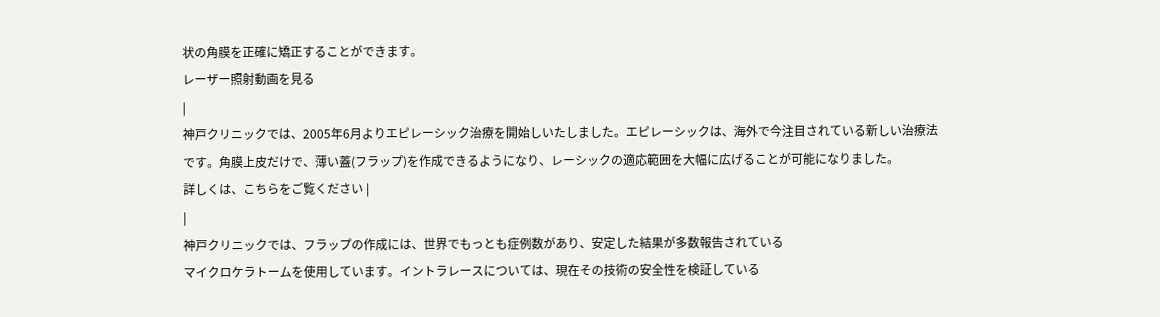状の角膜を正確に矯正することができます。
レーザー照射動画を見る
|
神戸クリニックでは、2005年6月よりエピレーシック治療を開始しいたしました。エピレーシックは、海外で今注目されている新しい治療法です。角膜上皮だけで、薄い蓋(フラップ)を作成できるようになり、レーシックの適応範囲を大幅に広げることが可能になりました。
詳しくは、こちらをご覧ください |
|
神戸クリニックでは、フラップの作成には、世界でもっとも症例数があり、安定した結果が多数報告されている
マイクロケラトームを使用しています。イントラレースについては、現在その技術の安全性を検証している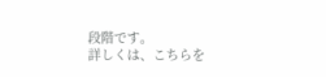段階です。
詳しくは、こちらを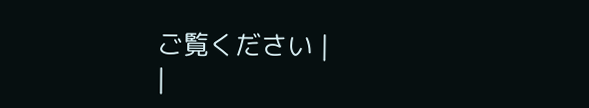ご覧ください |
|